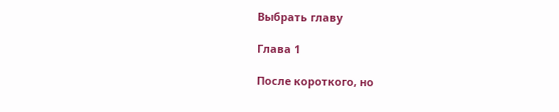Выбрать главу

Глава 1

После короткого, но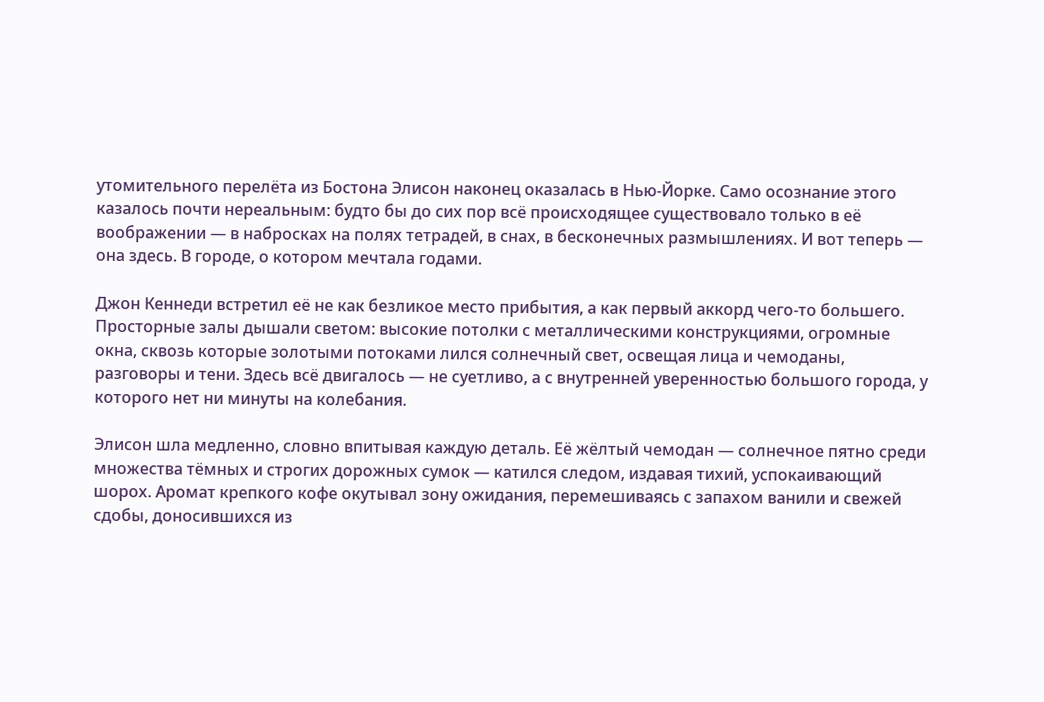утомительного перелёта из Бостона Элисон наконец оказалась в Нью-Йорке. Само осознание этого казалось почти нереальным: будто бы до сих пор всё происходящее существовало только в её воображении — в набросках на полях тетрадей, в снах, в бесконечных размышлениях. И вот теперь — она здесь. В городе, о котором мечтала годами.

Джон Кеннеди встретил её не как безликое место прибытия, а как первый аккорд чего-то большего. Просторные залы дышали светом: высокие потолки с металлическими конструкциями, огромные окна, сквозь которые золотыми потоками лился солнечный свет, освещая лица и чемоданы, разговоры и тени. Здесь всё двигалось — не суетливо, а с внутренней уверенностью большого города, у которого нет ни минуты на колебания.

Элисон шла медленно, словно впитывая каждую деталь. Её жёлтый чемодан — солнечное пятно среди множества тёмных и строгих дорожных сумок — катился следом, издавая тихий, успокаивающий шорох. Аромат крепкого кофе окутывал зону ожидания, перемешиваясь с запахом ванили и свежей сдобы, доносившихся из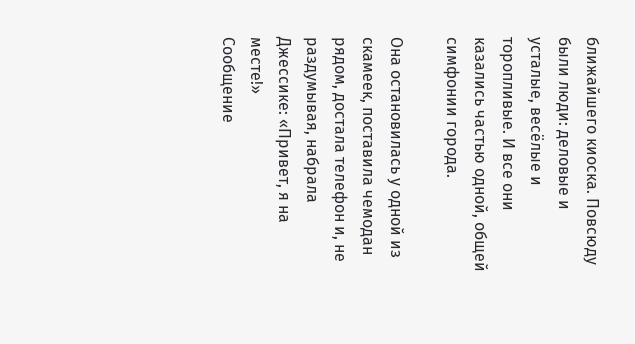ближайшего киоска. Повсюду были люди: деловые и усталые, весёлые и торопливые. И все они казались частью одной, общей симфонии города.

Она остановилась у одной из скамеек, поставила чемодан рядом, достала телефон и, не раздумывая, набрала Джессике: «Привет, я на месте!»
Сообщение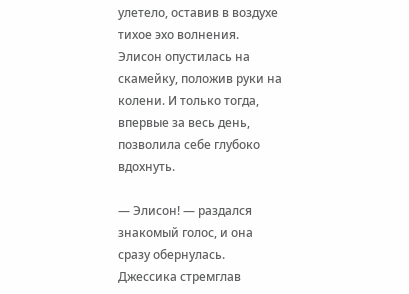улетело, оставив в воздухе тихое эхо волнения. Элисон опустилась на скамейку, положив руки на колени. И только тогда, впервые за весь день, позволила себе глубоко вдохнуть.

— Элисон! — раздался знакомый голос, и она сразу обернулась. Джессика стремглав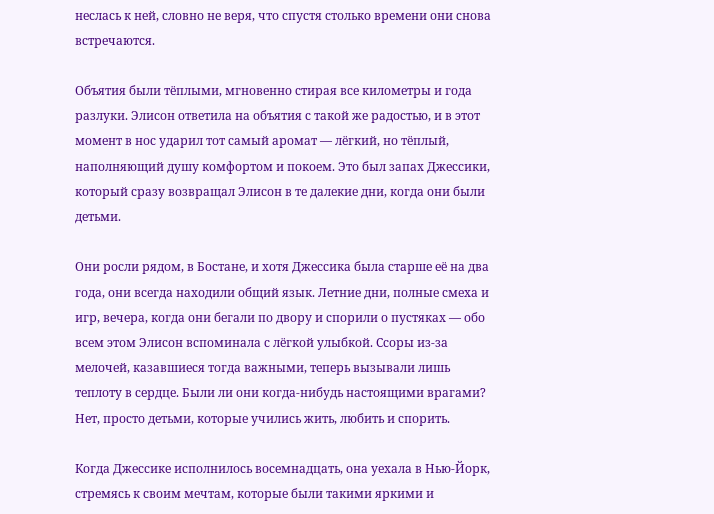неслась к ней, словно не веря, что спустя столько времени они снова встречаются.

Объятия были тёплыми, мгновенно стирая все километры и года разлуки. Элисон ответила на объятия с такой же радостью, и в этот момент в нос ударил тот самый аромат — лёгкий, но тёплый, наполняющий душу комфортом и покоем. Это был запах Джессики, который сразу возвращал Элисон в те далекие дни, когда они были детьми.

Они росли рядом, в Бостане, и хотя Джессика была старше её на два года, они всегда находили общий язык. Летние дни, полные смеха и игр, вечера, когда они бегали по двору и спорили о пустяках — обо всем этом Элисон вспоминала с лёгкой улыбкой. Ссоры из-за мелочей, казавшиеся тогда важными, теперь вызывали лишь теплоту в сердце. Были ли они когда-нибудь настоящими врагами? Нет, просто детьми, которые учились жить, любить и спорить.

Когда Джессике исполнилось восемнадцать, она уехала в Нью-Йорк, стремясь к своим мечтам, которые были такими яркими и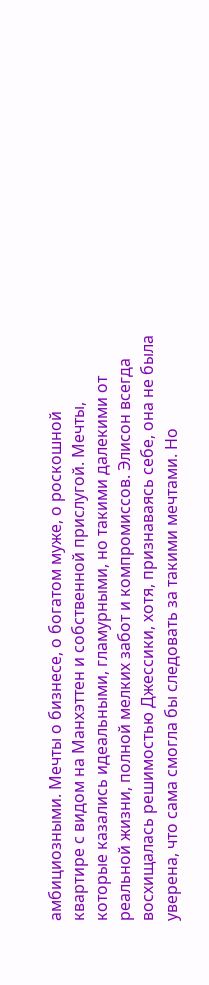амбициозными. Мечты о бизнесе, о богатом муже, о роскошной квартире с видом на Манхэттен и собственной прислугой. Мечты, которые казались идеальными, гламурными, но такими далекими от реальной жизни, полной мелких забот и компромиссов. Элисон всегда восхищалась решимостью Джессики, хотя, признаваясь себе, она не была уверена, что сама смогла бы следовать за такими мечтами. Но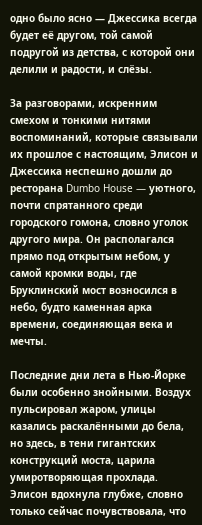одно было ясно — Джессика всегда будет её другом, той самой подругой из детства, с которой они делили и радости, и слёзы.

За разговорами, искренним смехом и тонкими нитями воспоминаний, которые связывали их прошлое с настоящим, Элисон и Джессика неспешно дошли до ресторана Dumbo House — уютного, почти спрятанного среди городского гомона, словно уголок другого мира. Он располагался прямо под открытым небом, у самой кромки воды, где Бруклинский мост возносился в небо, будто каменная арка времени, соединяющая века и мечты.

Последние дни лета в Нью-Йорке были особенно знойными. Воздух пульсировал жаром, улицы казались раскалёнными до бела, но здесь, в тени гигантских конструкций моста, царила умиротворяющая прохлада. Элисон вдохнула глубже, словно только сейчас почувствовала, что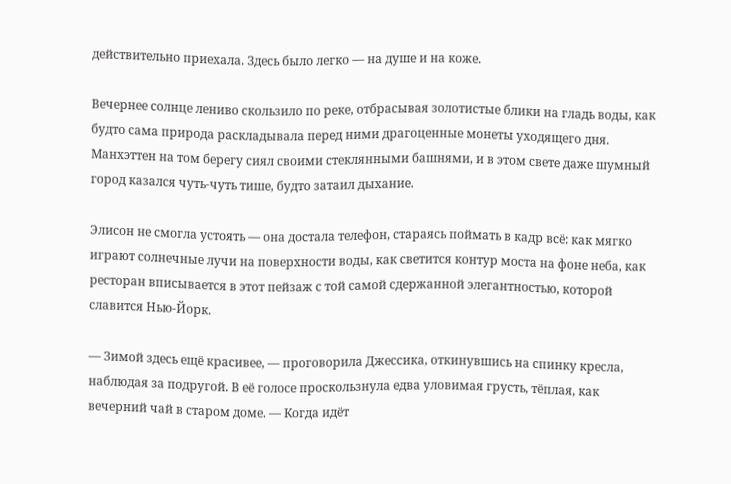действительно приехала. Здесь было легко — на душе и на коже.

Вечернее солнце лениво скользило по реке, отбрасывая золотистые блики на гладь воды, как будто сама природа раскладывала перед ними драгоценные монеты уходящего дня. Манхэттен на том берегу сиял своими стеклянными башнями, и в этом свете даже шумный город казался чуть-чуть тише, будто затаил дыхание.

Элисон не смогла устоять — она достала телефон, стараясь поймать в кадр всё: как мягко играют солнечные лучи на поверхности воды, как светится контур моста на фоне неба, как ресторан вписывается в этот пейзаж с той самой сдержанной элегантностью, которой славится Нью-Йорк.

— Зимой здесь ещё красивее, — проговорила Джессика, откинувшись на спинку кресла, наблюдая за подругой. В её голосе проскользнула едва уловимая грусть, тёплая, как вечерний чай в старом доме. — Когда идёт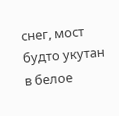снег, мост будто укутан в белое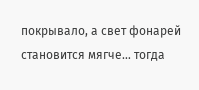покрывало, а свет фонарей становится мягче… тогда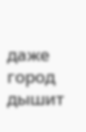даже город дышит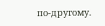по-другому.